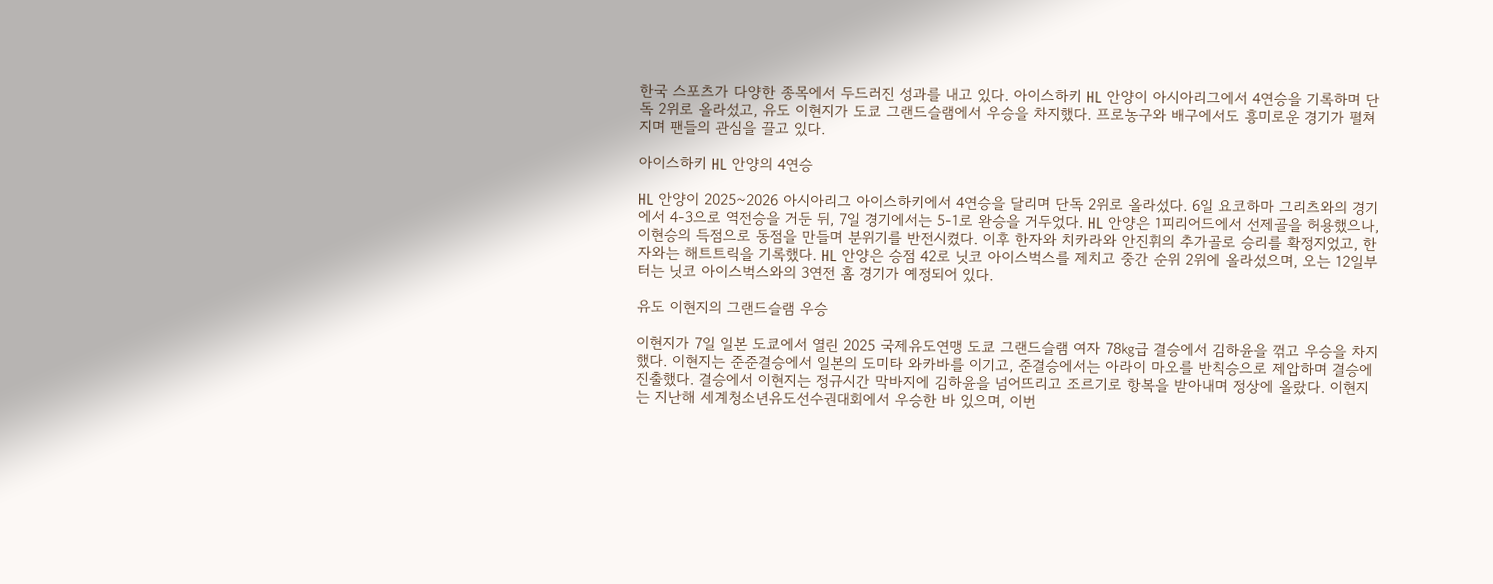한국 스포츠가 다양한 종목에서 두드러진 성과를 내고 있다. 아이스하키 HL 안양이 아시아리그에서 4연승을 기록하며 단독 2위로 올라섰고, 유도 이현지가 도쿄 그랜드슬램에서 우승을 차지했다. 프로농구와 배구에서도 흥미로운 경기가 펼쳐지며 팬들의 관심을 끌고 있다.

아이스하키 HL 안양의 4연승

HL 안양이 2025~2026 아시아리그 아이스하키에서 4연승을 달리며 단독 2위로 올라섰다. 6일 요코하마 그리츠와의 경기에서 4-3으로 역전승을 거둔 뒤, 7일 경기에서는 5-1로 완승을 거두었다. HL 안양은 1피리어드에서 선제골을 허용했으나, 이현승의 득점으로 동점을 만들며 분위기를 반전시켰다. 이후 한자와 치카라와 안진휘의 추가골로 승리를 확정지었고, 한자와는 해트트릭을 기록했다. HL 안양은 승점 42로 닛코 아이스벅스를 제치고 중간 순위 2위에 올라섰으며, 오는 12일부터는 닛코 아이스벅스와의 3연전 홈 경기가 예정되어 있다.

유도 이현지의 그랜드슬램 우승

이현지가 7일 일본 도쿄에서 열린 2025 국제유도연맹 도쿄 그랜드슬램 여자 78㎏급 결승에서 김하윤을 꺾고 우승을 차지했다. 이현지는 준준결승에서 일본의 도미타 와카바를 이기고, 준결승에서는 아라이 마오를 반칙승으로 제압하며 결승에 진출했다. 결승에서 이현지는 정규시간 막바지에 김하윤을 넘어뜨리고 조르기로 항복을 받아내며 정상에 올랐다. 이현지는 지난해 세계청소년유도선수권대회에서 우승한 바 있으며, 이번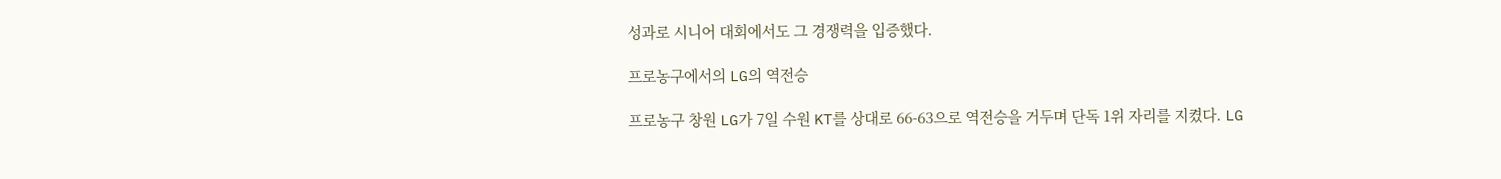성과로 시니어 대회에서도 그 경쟁력을 입증했다.

프로농구에서의 LG의 역전승

프로농구 창원 LG가 7일 수원 KT를 상대로 66-63으로 역전승을 거두며 단독 1위 자리를 지켰다. LG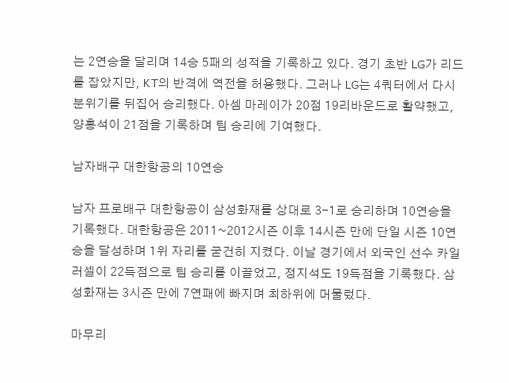는 2연승을 달리며 14승 5패의 성적을 기록하고 있다. 경기 초반 LG가 리드를 잡았지만, KT의 반격에 역전을 허용했다. 그러나 LG는 4쿼터에서 다시 분위기를 뒤집어 승리했다. 아셈 마레이가 20점 19리바운드로 활약했고, 양홍석이 21점을 기록하며 팀 승리에 기여했다.

남자배구 대한항공의 10연승

남자 프로배구 대한항공이 삼성화재를 상대로 3-1로 승리하며 10연승을 기록했다. 대한항공은 2011~2012시즌 이후 14시즌 만에 단일 시즌 10연승을 달성하며 1위 자리를 굳건히 지켰다. 이날 경기에서 외국인 선수 카일 러셀이 22득점으로 팀 승리를 이끌었고, 정지석도 19득점을 기록했다. 삼성화재는 3시즌 만에 7연패에 빠지며 최하위에 머물렀다.

마무리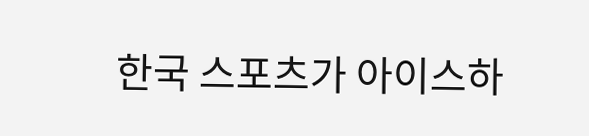한국 스포츠가 아이스하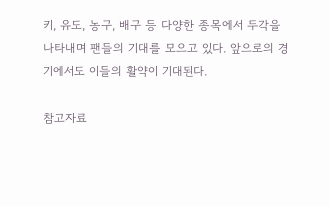키, 유도, 농구, 배구 등 다양한 종목에서 두각을 나타내며 팬들의 기대를 모으고 있다. 앞으로의 경기에서도 이들의 활약이 기대된다.

참고자료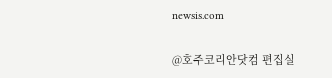newsis.com

@호주코리안닷컴 편집실